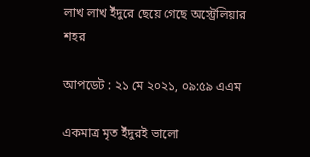লাখ লাখ ইঁদুরে ছেয়ে গেছে অস্ট্রেলিয়ার শহর

আপডেট : ২১ মে ২০২১, ০৯:৫৯ এএম

একমাত্র মৃত ইঁদুরই ভালো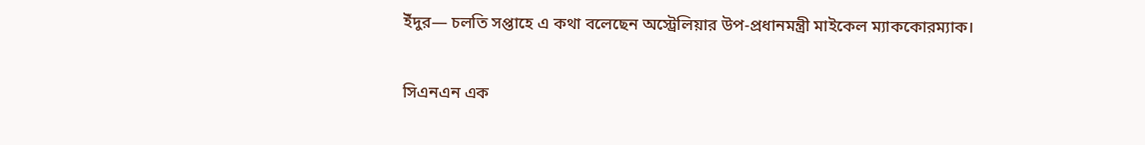ইঁদুর— চলতি সপ্তাহে এ কথা বলেছেন অস্ট্রেলিয়ার উপ-প্রধানমন্ত্রী মাইকেল ম্যাককোরম্যাক।

সিএনএন এক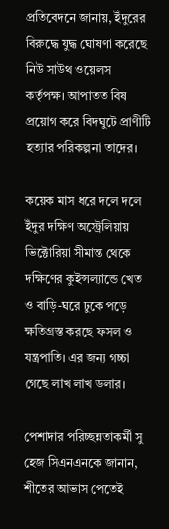প্রতিবেদনে জানায়, ইঁদুরের বিরুদ্ধে যুদ্ধ ঘোষণা করেছে নিউ সাউথ ওয়েলস কর্তৃপক্ষ। আপাতত বিষ প্রয়োগ করে বিদঘুটে প্রাণীটি হত্যার পরিকল্পনা তাদের।

কয়েক মাস ধরে দলে দলে ইঁদুর দক্ষিণ অস্ট্রেলিয়ায় ভিক্টোরিয়া সীমান্ত থেকে দক্ষিণের কুইন্সল্যান্ডে খেত ও বাড়ি-ঘরে ঢুকে পড়ে ক্ষতিগ্রস্ত করছে ফসল ও যন্ত্রপাতি। এর জন্য গচ্চা গেছে লাখ লাখ ডলার।

পেশাদার পরিচ্ছন্নতাকর্মী সু হেজ সিএনএনকে জানান, শীতের আভাস পেতেই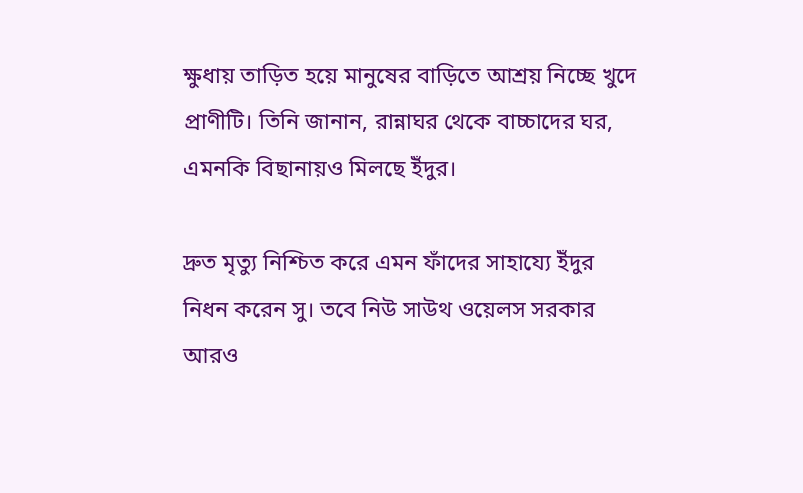ক্ষুধায় তাড়িত হয়ে মানুষের বাড়িতে আশ্রয় নিচ্ছে খুদে প্রাণীটি। তিনি জানান, রান্নাঘর থেকে বাচ্চাদের ঘর, এমনকি বিছানায়ও মিলছে ইঁদুর।

দ্রুত মৃত্যু নিশ্চিত করে এমন ফাঁদের সাহায্যে ইঁদুর নিধন করেন সু। তবে নিউ সাউথ ওয়েলস সরকার আরও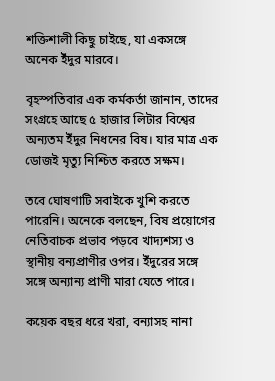শক্তিশালী কিছু চাইছে, যা একসঙ্গে অনেক ইঁদুর মারবে।

বৃহস্পতিবার এক কর্মকর্তা জানান, তাদের সংগ্রহে আছে ৫ হাজার লিটার বিশ্বের অন্যতম ইঁদুর নিধনের বিষ। যার মাত্র এক ডোজই মৃত্যু নিশ্চিত করতে সক্ষম।

তবে ঘোষণাটি সবাইকে খুশি করতে পারেনি। অনেকে বলছেন, বিষ প্রয়োগের নেতিবাচক প্রভাব পড়বে খাদ্যশস্য ও স্থানীয় বন্যপ্রাণীর ওপর। ইঁদুরের সঙ্গে সঙ্গে অন্যান্য প্রাণী মারা যেতে পারে।

কয়েক বছর ধরে খরা, বন্যাসহ নানা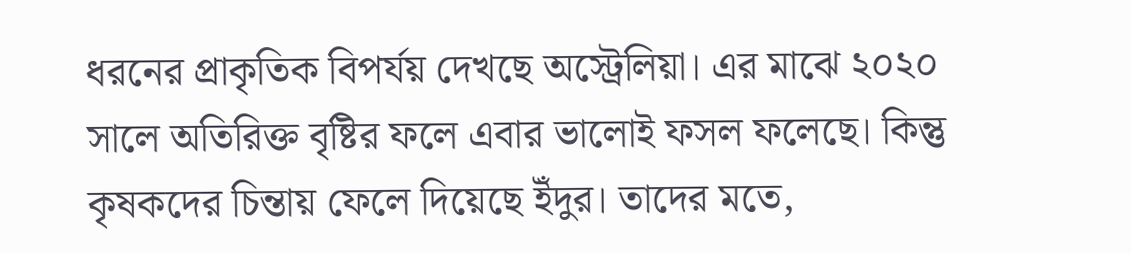ধরনের প্রাকৃতিক বিপর্যয় দেখছে অস্ট্রেলিয়া। এর মাঝে ২০২০ সালে অতিরিক্ত বৃষ্টির ফলে এবার ভালোই ফসল ফলেছে। কিন্তু কৃষকদের চিন্তায় ফেলে দিয়েছে ইঁদুর। তাদের মতে,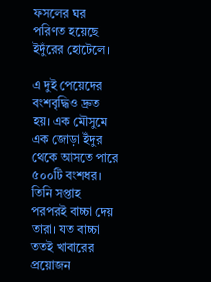ফসলের ঘর পরিণত হয়েছে ইদুঁরের হোটেলে।

এ দুই পেয়েদের বংশবৃদ্ধিও দ্রুত হয়। এক মৌসুমে এক জোড়া ইঁদুর থেকে আসতে পারে ৫০০টি বংশধর। তিনি সপ্তাহ পরপরই বাচ্চা দেয় তারা। যত বাচ্চা ততই খাবারের প্রয়োজন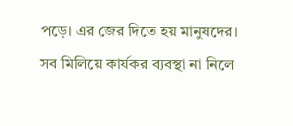পড়ে। এর জের দিতে হয় মানুষদের। সব মিলিয়ে কার্যকর ব্যবস্থা না নিলে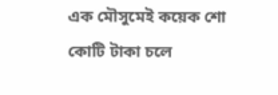এক মৌসুমেই কয়েক শো কোটি টাকা চলে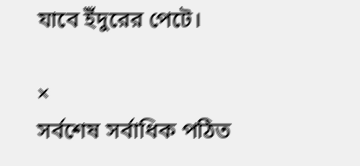যাবে ইঁদুরের পেটে।

×
সর্বশেষ সর্বাধিক পঠিত